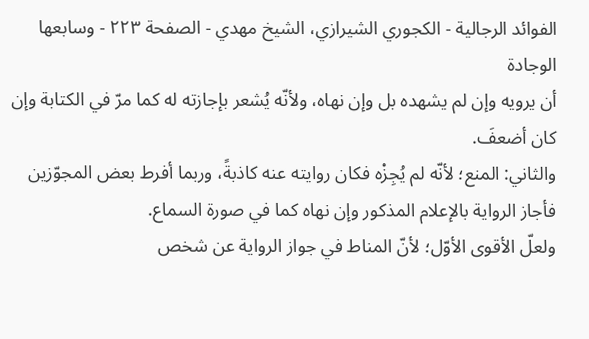الفوائد الرجالية - الكجوري الشيرازي، الشيخ مهدي - الصفحة ٢٢٣ - وسابعها الوجادة
أن يرويه وإن لم يشهده بل وإن نهاه، ولأنّه يُشعر بإجازته له كما مرّ في الكتابة وإن كان أضعفَ.
والثاني: المنع؛ لأنّه لم يُجِزْه فكان روايته عنه كاذبةً، وربما أفرط بعض المجوّزين فأجاز الرواية بالإعلام المذكور وإن نهاه كما في صورة السماع.
ولعلّ الأقوى الأوّل؛ لأنّ المناط في جواز الرواية عن شخص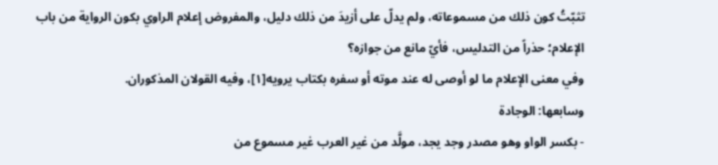تثبّتُ كون ذلك من مسموعاته، ولم يدلّ على أزيدَ من ذلك دليل، والمفروض إعلام الراوي بكون الرواية من باب الإعلام؛ حذراً من التدليس، فأيّ مانع من جوازه؟
وفي معنى الإعلام ما لو أوصى له عند موته أو سفره بكتاب يرويه[١]، وفيه القولان المذكوران.
وسابعها: الوجادة
- بكسر الواو وهو مصدر وجد يجد، مولَّد من غير العرب غير مسموع من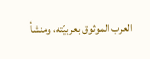العرب الموثوق بعربيّته، ومنشأ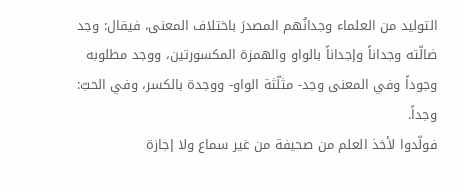التوليد من العلماء وجدانُهم المصدرَ باختلاف المعنى، فيقال: وجد ضالّته وجداناً وإجداناً بالواو والهمزة المكسورتين، ووجد مطلوبه وجوداً وفي المعنى وجد- مثلّثة الواو- ووجدة بالكسر، وفي الحبّ: وجداً.
فولّدوا لأخذ العلم من صحيفة من غير سماع ولا إجازة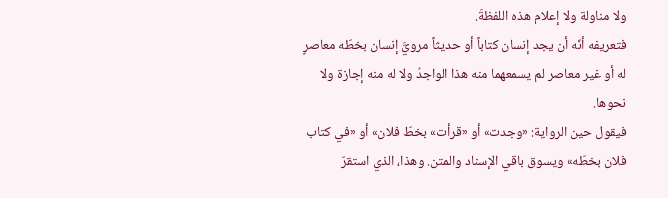ولا مناولة ولا إعلام هذه اللفظةَ.
فتعريفه أنّه أن يجد إنسان كتاباً أو حديثاً مرويَّ إنسان بخطّه معاصرٍ له أو غير معاصر لم يسمعهما منه هذا الواجدُ ولا له منه إجازة ولا نحوها.
فيقول حين الرواية: «وجدت» أو «قرأت» بخطّ فلان» أو «في كتاب فلان بخطّه» ويسوق باقي الإسناد والمتن. وهذا، الذي استقرّ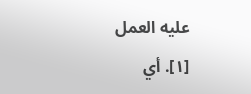عليه العمل
[١]. أي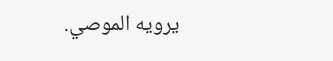يرويه الموصي.